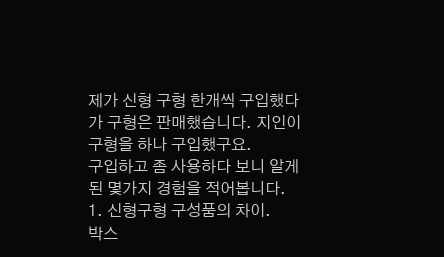제가 신형 구형 한개씩 구입했다가 구형은 판매했습니다. 지인이 구형을 하나 구입했구요.
구입하고 좀 사용하다 보니 알게된 몇가지 경험을 적어봅니다.
1. 신형구형 구성품의 차이.
박스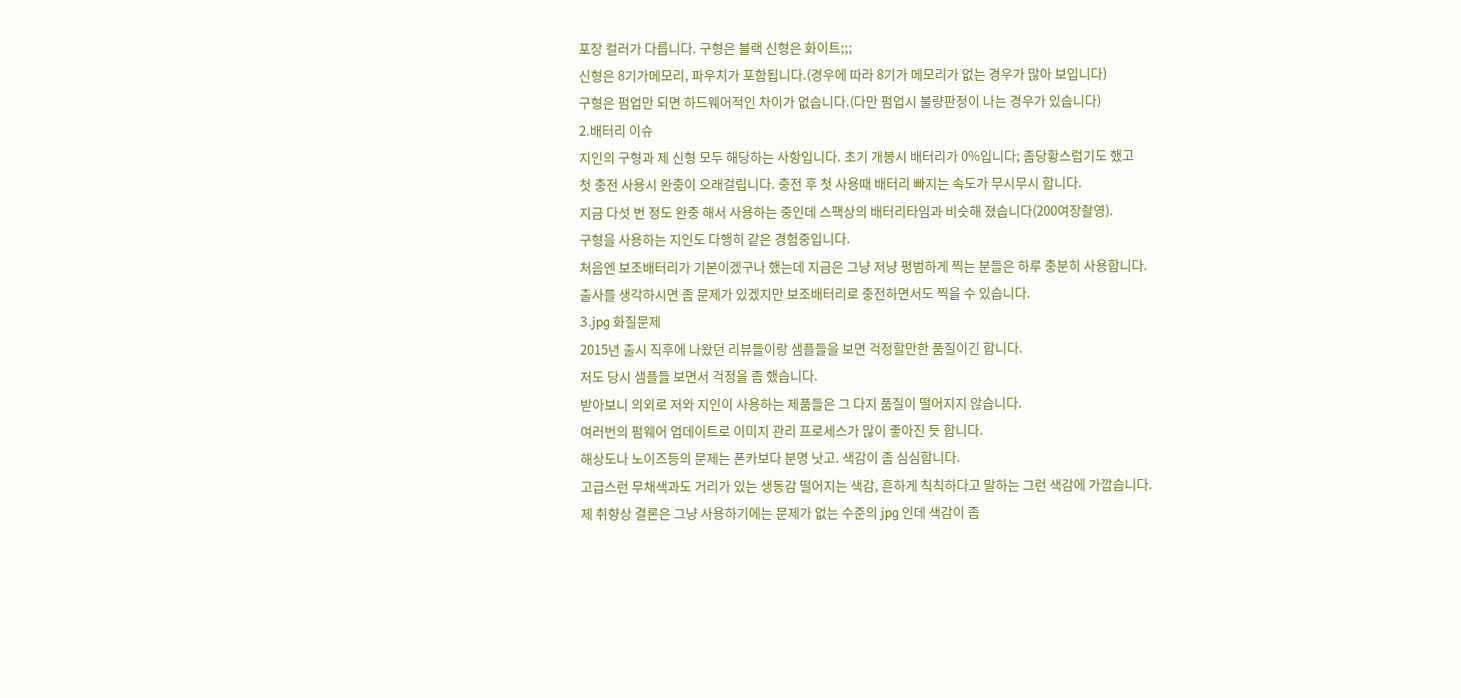포장 컬러가 다릅니다. 구형은 블랙 신형은 화이트;;;
신형은 8기가메모리, 파우치가 포함됩니다.(경우에 따라 8기가 메모리가 없는 경우가 많아 보입니다)
구형은 펌업만 되면 하드웨어적인 차이가 없습니다.(다만 펌업시 불량판정이 나는 경우가 있습니다)
2.배터리 이슈
지인의 구형과 제 신형 모두 해당하는 사항입니다. 초기 개봉시 배터리가 0%입니다; 좀당황스럽기도 했고
첫 충전 사용시 완충이 오래걸립니다. 충전 후 첫 사용때 배터리 빠지는 속도가 무시무시 합니다.
지금 다섯 번 정도 완충 해서 사용하는 중인데 스팩상의 배터리타임과 비슷해 졌습니다(200여장촬영).
구형을 사용하는 지인도 다행히 같은 경험중입니다.
처음엔 보조배터리가 기본이겠구나 했는데 지금은 그냥 저냥 평범하게 찍는 분들은 하루 충분히 사용합니다.
출사를 생각하시면 좀 문제가 있겠지만 보조배터리로 충전하면서도 찍을 수 있습니다.
3.jpg 화질문제
2015년 출시 직후에 나왔던 리뷰들이랑 샘플들을 보면 걱정할만한 품질이긴 합니다.
저도 당시 샘플들 보면서 걱정을 좀 했습니다.
받아보니 의외로 저와 지인이 사용하는 제품들은 그 다지 품질이 떨어지지 않습니다.
여러번의 펌웨어 업데이트로 이미지 관리 프로세스가 많이 좋아진 듯 합니다.
해상도나 노이즈등의 문제는 폰카보다 분명 낫고. 색감이 좀 심심합니다.
고급스런 무채색과도 거리가 있는 생동감 떨어지는 색감, 흔하게 칙칙하다고 말하는 그런 색감에 가깝습니다.
제 취향상 결론은 그냥 사용하기에는 문제가 없는 수준의 jpg 인데 색감이 좀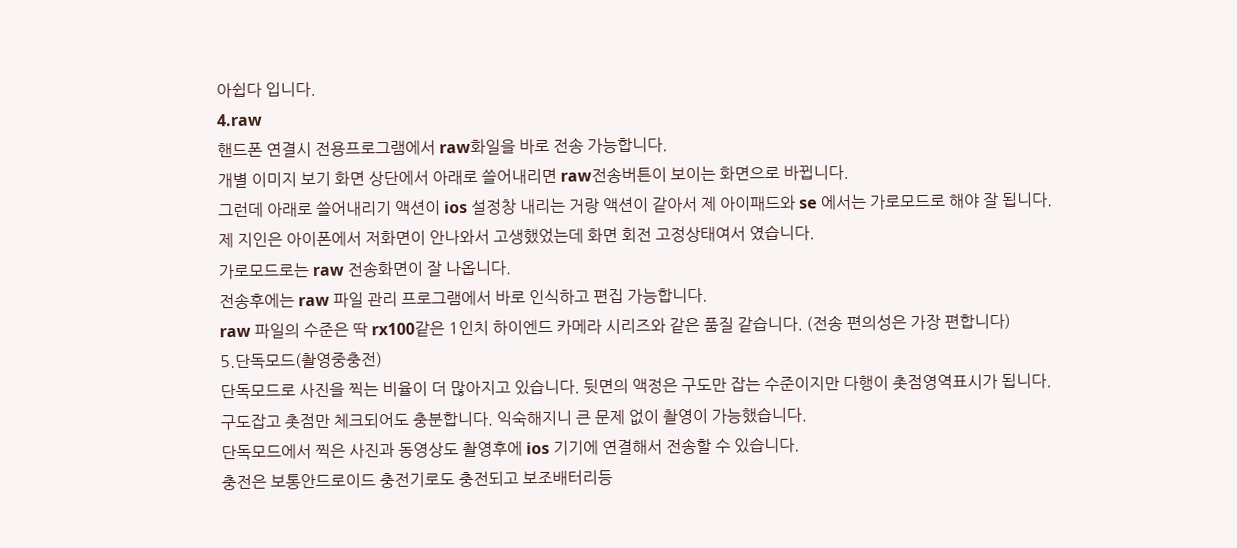아쉽다 입니다.
4.raw
핸드폰 연결시 전용프로그램에서 raw화일을 바로 전송 가능합니다.
개별 이미지 보기 화면 상단에서 아래로 쓸어내리면 raw전송버튼이 보이는 화면으로 바뀝니다.
그런데 아래로 쓸어내리기 액션이 ios 설정창 내리는 거랑 액션이 같아서 제 아이패드와 se 에서는 가로모드로 해야 잘 됩니다.
제 지인은 아이폰에서 저화면이 안나와서 고생했었는데 화면 회전 고정상태여서 였습니다.
가로모드로는 raw 전송화면이 잘 나옵니다.
전송후에는 raw 파일 관리 프로그램에서 바로 인식하고 편집 가능합니다.
raw 파일의 수준은 딱 rx100같은 1인치 하이엔드 카메라 시리즈와 같은 품질 같습니다. (전송 편의성은 가장 편합니다)
5.단독모드(촬영중충전)
단독모드로 사진을 찍는 비율이 더 많아지고 있습니다. 뒷면의 액정은 구도만 잡는 수준이지만 다행이 촛점영역표시가 됩니다.
구도잡고 촛점만 체크되어도 충분합니다. 익숙해지니 큰 문제 없이 촬영이 가능했습니다.
단독모드에서 찍은 사진과 동영상도 촬영후에 ios 기기에 연결해서 전송할 수 있습니다.
충전은 보통안드로이드 충전기로도 충전되고 보조배터리등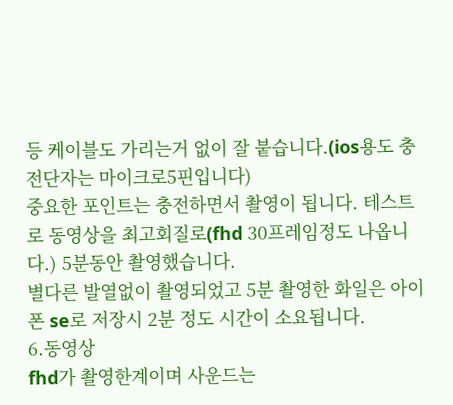등 케이블도 가리는거 없이 잘 붙습니다.(ios용도 충전단자는 마이크로5핀입니다)
중요한 포인트는 충전하면서 촬영이 됩니다. 테스트로 동영상을 최고회질로(fhd 30프레임정도 나옵니다.) 5분동안 촬영했습니다.
별다른 발열없이 촬영되었고 5분 촬영한 화일은 아이폰 se로 저장시 2분 정도 시간이 소요됩니다.
6.동영상
fhd가 촬영한계이며 사운드는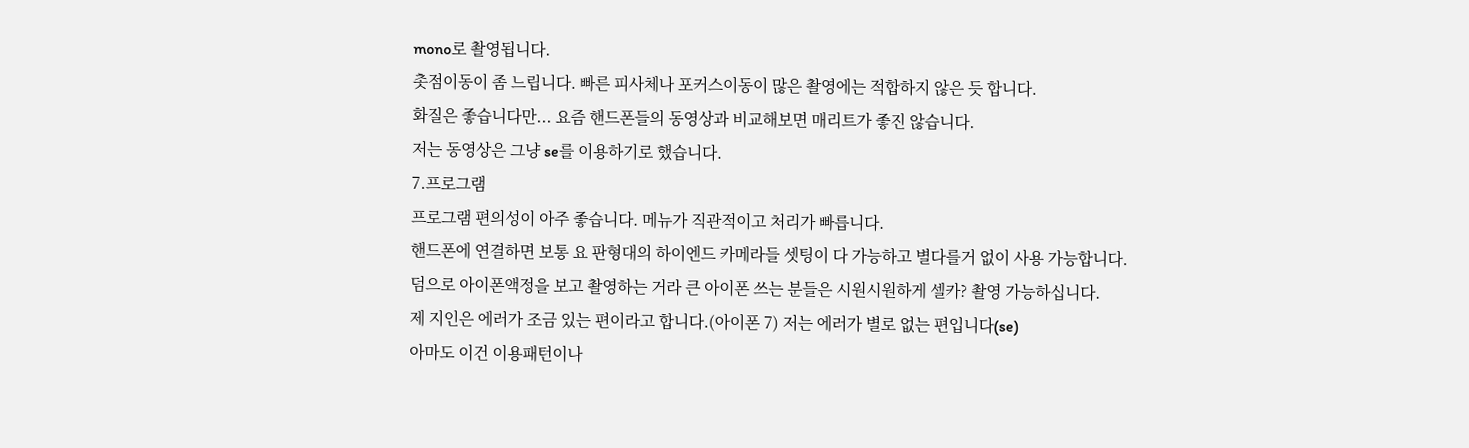mono로 촬영됩니다.
촛점이동이 좀 느립니다. 빠른 피사체나 포커스이동이 많은 촬영에는 적합하지 않은 듯 합니다.
화질은 좋습니다만... 요즘 핸드폰들의 동영상과 비교해보면 매리트가 좋진 않습니다.
저는 동영상은 그냥 se를 이용하기로 했습니다.
7.프로그램
프로그램 편의성이 아주 좋습니다. 메뉴가 직관적이고 처리가 빠릅니다.
핸드폰에 연결하면 보통 요 판형대의 하이엔드 카메라들 셋팅이 다 가능하고 별다를거 없이 사용 가능합니다.
덤으로 아이폰액정을 보고 촬영하는 거라 큰 아이폰 쓰는 분들은 시원시원하게 셀카? 촬영 가능하십니다.
제 지인은 에러가 조금 있는 편이라고 합니다.(아이폰 7) 저는 에러가 별로 없는 편입니다(se)
아마도 이건 이용패턴이나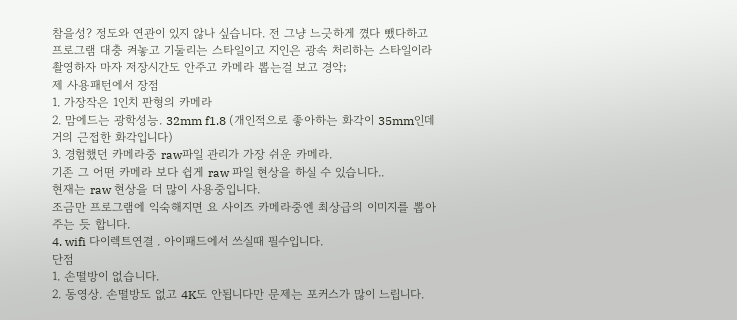참을성? 정도와 연관이 있지 않나 싶습니다. 전 그냥 느긋하게 꼈다 뺐다하고 프로그램 대충 켜놓고 기둘리는 스타일이고 지인은 광속 처리하는 스타일이라 촬영하자 마자 저장시간도 안주고 카메라 뽑는걸 보고 경악;
제 사용패턴에서 장점
1. 가장작은 1인치 판형의 카메라
2. 맘에드는 광학성능. 32mm f1.8 (개인적으로 좋아하는 화각이 35mm인데 거의 근접한 화각입니다)
3. 경험했던 카메라중 raw파일 관리가 가장 쉬운 카메라.
기존 그 어떤 카메라 보다 쉽게 raw 파일 현상을 하실 수 있습니다..
현재는 raw 현상을 더 많이 사용중입니다.
조금만 프로그램에 익숙해지면 요 사이즈 카메라중엔 최상급의 이미지를 뽑아주는 듯 합니다.
4. wifi 다이렉트연결 . 아이패드에서 쓰실때 필수입니다.
단점
1. 손떨방이 없습니다.
2. 동영상. 손떨방도 없고 4K도 안됩니다만 문제는 포커스가 많이 느립니다.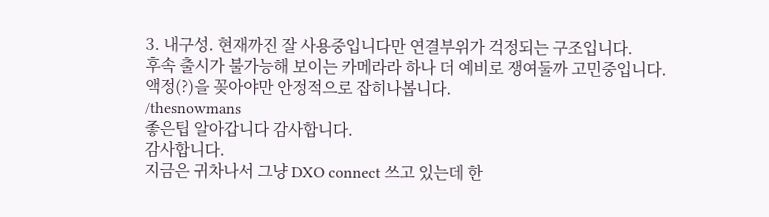3. 내구성. 현재까진 잘 사용중입니다만 연결부위가 걱정되는 구조입니다.
후속 출시가 불가능해 보이는 카메라라 하나 더 예비로 쟁여둘까 고민중입니다.
액정(?)을 꽂아야만 안정적으로 잡히나봅니다.
/thesnowmans
좋은팁 알아갑니다 감사합니다.
감사합니다.
지금은 귀차나서 그냥 DXO connect 쓰고 있는데 한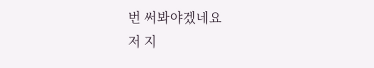번 써봐야겠네요
저 지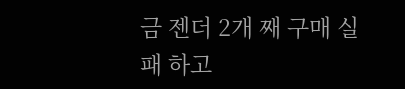금 젠더 2개 째 구매 실패 하고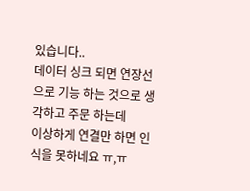있습니다..
데이터 싱크 되면 연장선으로 기능 하는 것으로 생각하고 주문 하는데
이상하게 연결만 하면 인식을 못하네요 ㅠ,ㅠ